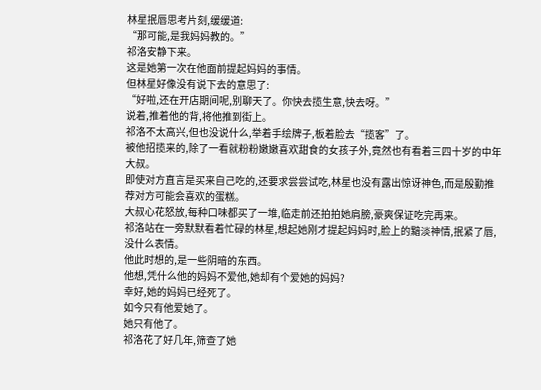林星抿唇思考片刻,缓缓道:
“那可能,是我妈妈教的。”
祁洛安静下来。
这是她第一次在他面前提起妈妈的事情。
但林星好像没有说下去的意思了:
“好啦,还在开店期间呢,别聊天了。你快去揽生意,快去呀。”
说着,推着他的背,将他推到街上。
祁洛不太高兴,但也没说什么,举着手绘牌子,板着脸去“揽客”了。
被他招揽来的,除了一看就粉粉嫩嫩喜欢甜食的女孩子外,竟然也有看着三四十岁的中年大叔。
即使对方直言是买来自己吃的,还要求尝尝试吃,林星也没有露出惊讶神色,而是殷勤推荐对方可能会喜欢的蛋糕。
大叔心花怒放,每种口味都买了一堆,临走前还拍拍她肩膀,豪爽保证吃完再来。
祁洛站在一旁默默看着忙碌的林星,想起她刚才提起妈妈时,脸上的黯淡神情,抿紧了唇,没什么表情。
他此时想的,是一些阴暗的东西。
他想,凭什么他的妈妈不爱他,她却有个爱她的妈妈?
幸好,她的妈妈已经死了。
如今只有他爱她了。
她只有他了。
祁洛花了好几年,筛查了她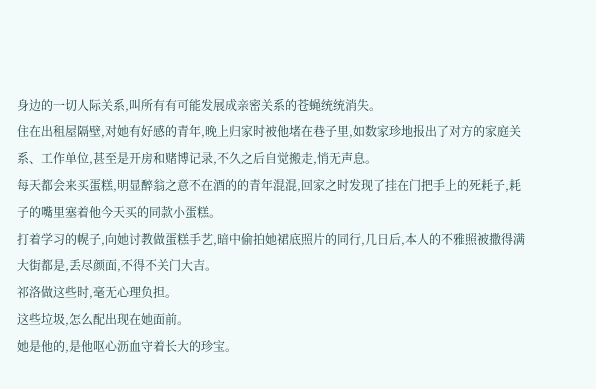身边的一切人际关系,叫所有有可能发展成亲密关系的苍蝇统统消失。
住在出租屋隔壁,对她有好感的青年,晚上归家时被他堵在巷子里,如数家珍地报出了对方的家庭关系、工作单位,甚至是开房和赌博记录,不久之后自觉搬走,悄无声息。
每天都会来买蛋糕,明显醉翁之意不在酒的的青年混混,回家之时发现了挂在门把手上的死耗子,耗子的嘴里塞着他今天买的同款小蛋糕。
打着学习的幌子,向她讨教做蛋糕手艺,暗中偷拍她裙底照片的同行,几日后,本人的不雅照被撒得满大街都是,丢尽颜面,不得不关门大吉。
祁洛做这些时,毫无心理负担。
这些垃圾,怎么配出现在她面前。
她是他的,是他呕心沥血守着长大的珍宝。